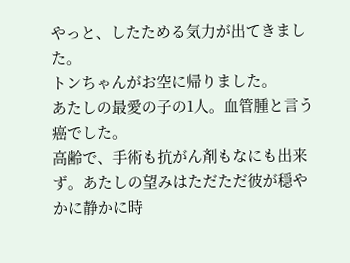やっと、したためる気力が出てきました。
トンちゃんがお空に帰りました。
あたしの最愛の子の1人。血管腫と言う癌でした。
高齢で、手術も抗がん剤もなにも出来ず。あたしの望みはただただ彼が穏やかに静かに時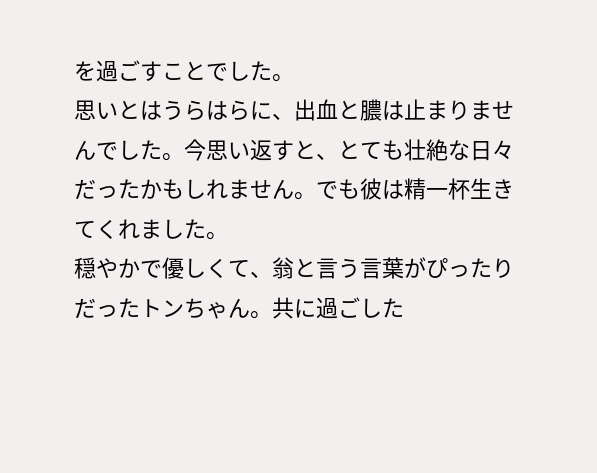を過ごすことでした。
思いとはうらはらに、出血と膿は止まりませんでした。今思い返すと、とても壮絶な日々だったかもしれません。でも彼は精一杯生きてくれました。
穏やかで優しくて、翁と言う言葉がぴったりだったトンちゃん。共に過ごした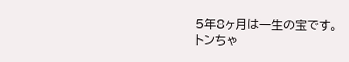5年8ヶ月は一生の宝です。
トンちゃ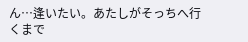ん…逢いたい。あたしがそっちへ行くまで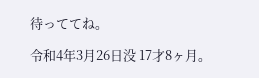待っててね。

令和4年3月26日没 17才8ヶ月。